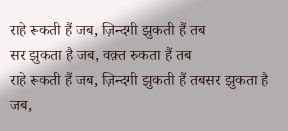राहे रूकती हैं जब, ज़िन्दगी झुकती हैं तब
सर झुकता है जब, वक़्त रुकता हैं तब
राहे रूकती हैं जब, ज़िन्दगी झुकती हैं तबसर झुकता है जब,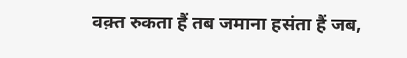वक़्त रुकता हैं तब जमाना हसंता हैं जब,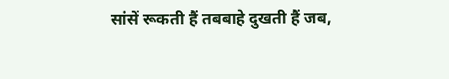सांसें रूकती हैं तबबाहे दुखती हैं जब,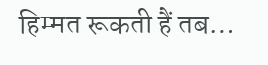हिम्मत रूकती हैं तब…